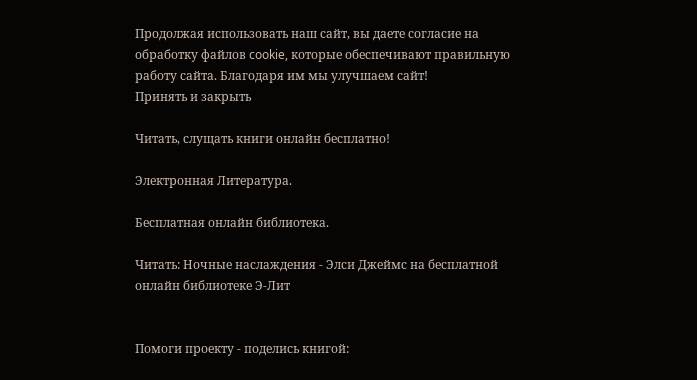Продолжая использовать наш сайт, вы даете согласие на обработку файлов cookie, которые обеспечивают правильную работу сайта. Благодаря им мы улучшаем сайт!
Принять и закрыть

Читать, слущать книги онлайн бесплатно!

Электронная Литература.

Бесплатная онлайн библиотека.

Читать: Ночные наслаждения - Элси Джеймс на бесплатной онлайн библиотеке Э-Лит


Помоги проекту - поделись книгой: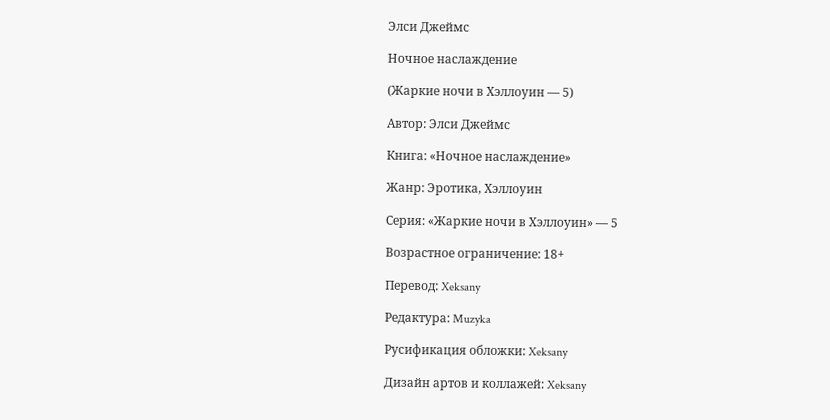Элси Джеймс

Ночное наслаждение

(Жаркие ночи в Хэллоуин — 5)

Автор: Элси Джеймс

Книга: «Ночное наслаждение»

Жанр: Эротика, Хэллоуин

Серия: «Жаркие ночи в Хэллоуин» — 5

Возрастное ограничение: 18+

Перевод: Xeksany

Редактура: Muzyka

Русификация обложки: Xeksany

Дизайн артов и коллажей: Xeksany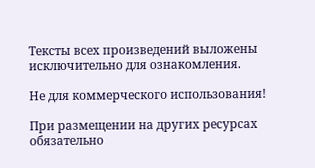Тексты всех произведений выложены исключительно для ознакомления.

Не для коммерческого использования!

При размещении на других ресурсах обязательно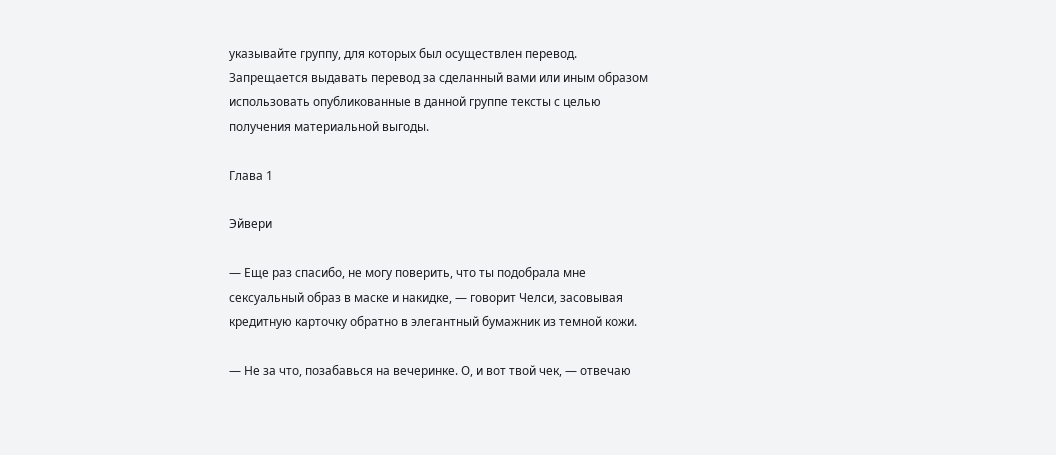указывайте группу, для которых был осуществлен перевод. Запрещается выдавать перевод за сделанный вами или иным образом использовать опубликованные в данной группе тексты с целью получения материальной выгоды.

Глава 1

Эйвери

— Еще раз спасибо, не могу поверить, что ты подобрала мне сексуальный образ в маске и накидке, — говорит Челси, засовывая кредитную карточку обратно в элегантный бумажник из темной кожи.

— Не за что, позабавься на вечеринке. О, и вот твой чек, — отвечаю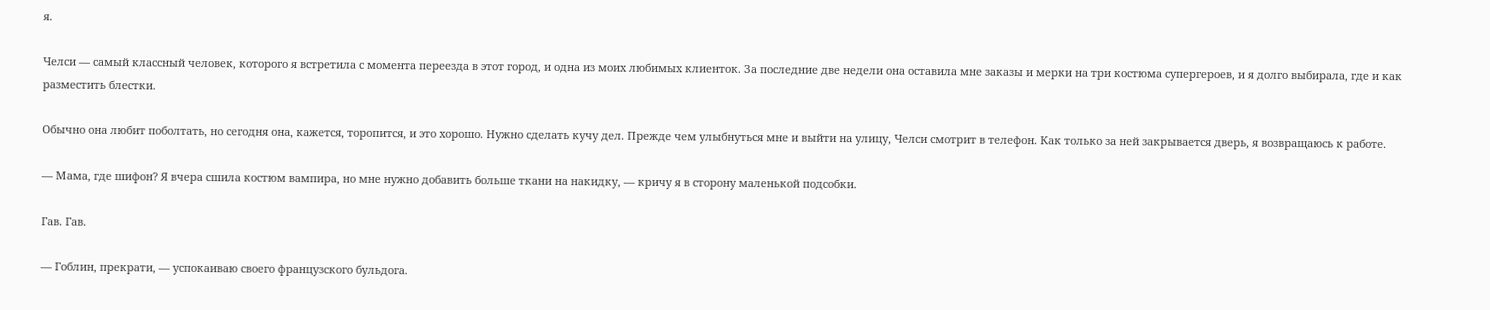я.

Челси — самый классный человек, которого я встретила с момента переезда в этот город, и одна из моих любимых клиенток. За последние две недели она оставила мне заказы и мерки на три костюма супергероев, и я долго выбирала, где и как разместить блестки.

Обычно она любит поболтать, но сегодня она, кажется, торопится, и это хорошо. Нужно сделать кучу дел. Прежде чем улыбнуться мне и выйти на улицу, Челси смотрит в телефон. Как только за ней закрывается дверь, я возвращаюсь к работе.

— Мама, где шифон? Я вчера сшила костюм вампира, но мне нужно добавить больше ткани на накидку, — кричу я в сторону маленькой подсобки.

Гав. Гав.

— Гоблин, прекрати, — успокаиваю своего французского бульдога.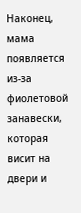Наконец, мама появляется из-за фиолетовой занавески, которая висит на двери и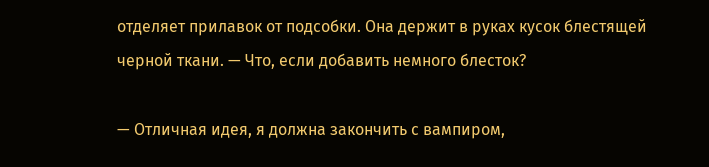отделяет прилавок от подсобки. Она держит в руках кусок блестящей черной ткани. — Что, если добавить немного блесток?

— Отличная идея, я должна закончить с вампиром,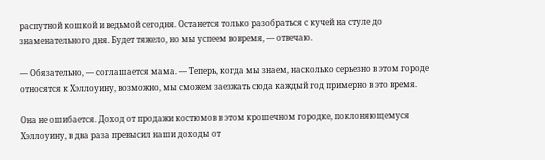распутной кошкой и ведьмой сегодня. Останется только разобраться с кучей на стуле до знаменательного дня. Будет тяжело, но мы успеем вовремя, — отвечаю.

— Обязательно, — соглашается мама. — Теперь, когда мы знаем, насколько серьезно в этом городе относятся к Хэллоуину, возможно, мы сможем заезжать сюда каждый год примерно в это время.

Она не ошибается. Доход от продажи костюмов в этом крошечном городке, поклоняющемуся Хэллоуину, в два раза превысил наши доходы от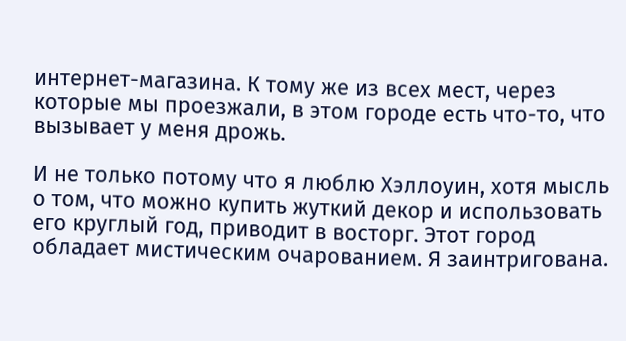интернет-магазина. К тому же из всех мест, через которые мы проезжали, в этом городе есть что-то, что вызывает у меня дрожь.

И не только потому что я люблю Хэллоуин, хотя мысль о том, что можно купить жуткий декор и использовать его круглый год, приводит в восторг. Этот город обладает мистическим очарованием. Я заинтригована.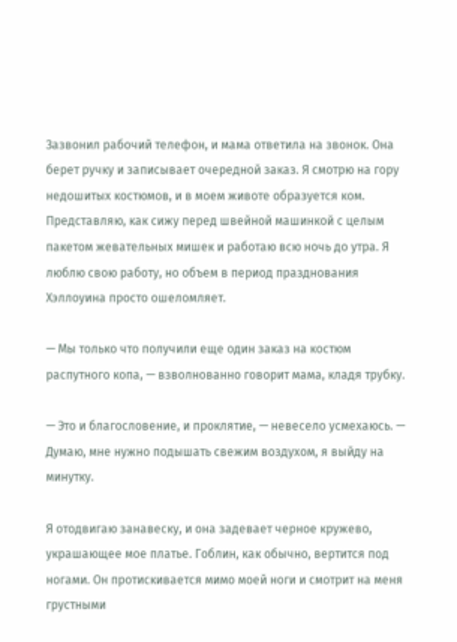Зазвонил рабочий телефон, и мама ответила на звонок. Она берет ручку и записывает очередной заказ. Я смотрю на гору недошитых костюмов, и в моем животе образуется ком. Представляю, как сижу перед швейной машинкой с целым пакетом жевательных мишек и работаю всю ночь до утра. Я люблю свою работу, но объем в период празднования Хэллоуина просто ошеломляет.

— Мы только что получили еще один заказ на костюм распутного копа, — взволнованно говорит мама, кладя трубку.

— Это и благословение, и проклятие, — невесело усмехаюсь. — Думаю, мне нужно подышать свежим воздухом, я выйду на минутку.

Я отодвигаю занавеску, и она задевает черное кружево, украшающее мое платье. Гоблин, как обычно, вертится под ногами. Он протискивается мимо моей ноги и смотрит на меня грустными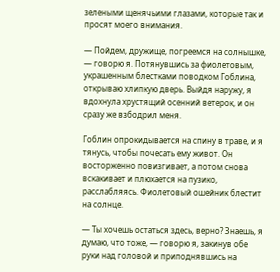зелеными щенячьими глазами, которые так и просят моего внимания.

— Пойдем, дружище, погреемся на солнышке, — говорю я. Потянувшись за фиолетовым, украшенным блестками поводком Гоблина, открываю хлипкую дверь. Выйдя наружу, я вдохнула хрустящий осенний ветерок, и он сразу же взбодрил меня.

Гоблин опрокидывается на спину в траве, и я тянусь, чтобы почесать ему живот. Он восторженно повизгивает, а потом снова вскакивает и плюхается на пузико, расслабляясь. Фиолетовый ошейник блестит на солнце.

— Ты хочешь остаться здесь, верно? Знаешь, я думаю, что тоже, — говорю я, закинув обе руки над головой и приподнявшись на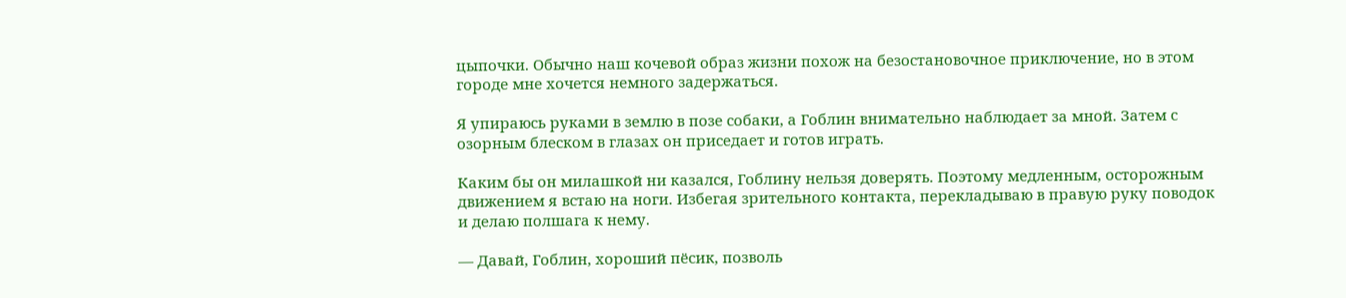цыпочки. Обычно наш кочевой образ жизни похож на безостановочное приключение, но в этом городе мне хочется немного задержаться.

Я упираюсь руками в землю в позе собаки, а Гоблин внимательно наблюдает за мной. Затем с озорным блеском в глазах он приседает и готов играть.

Каким бы он милашкой ни казался, Гоблину нельзя доверять. Поэтому медленным, осторожным движением я встаю на ноги. Избегая зрительного контакта, перекладываю в правую руку поводок и делаю полшага к нему.

— Давай, Гоблин, хороший пёсик, позволь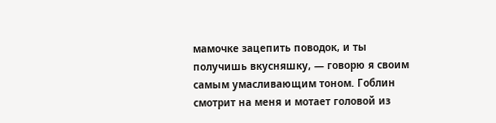мамочке зацепить поводок, и ты получишь вкусняшку, — говорю я своим самым умасливающим тоном. Гоблин смотрит на меня и мотает головой из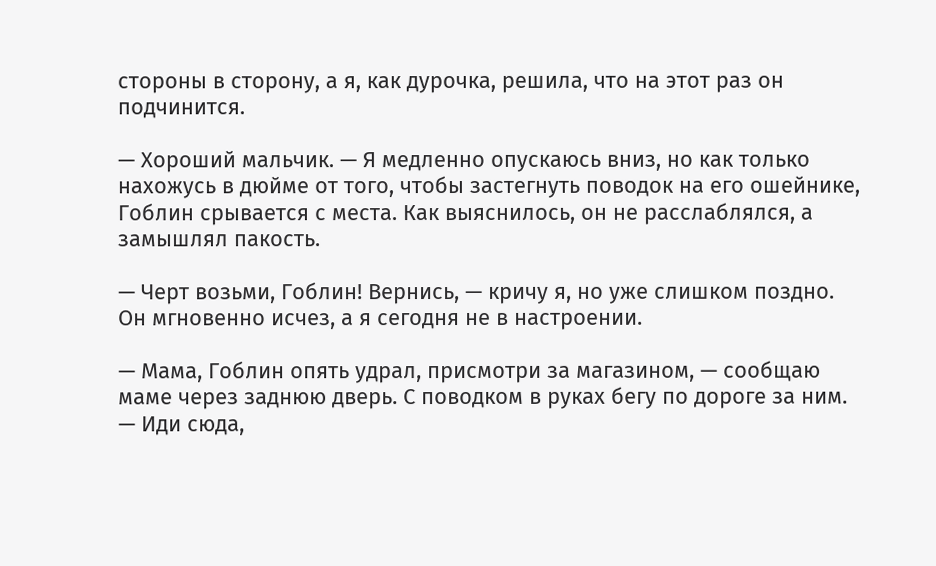стороны в сторону, а я, как дурочка, решила, что на этот раз он подчинится.

— Хороший мальчик. — Я медленно опускаюсь вниз, но как только нахожусь в дюйме от того, чтобы застегнуть поводок на его ошейнике, Гоблин срывается с места. Как выяснилось, он не расслаблялся, а замышлял пакость.

— Черт возьми, Гоблин! Вернись, — кричу я, но уже слишком поздно. Он мгновенно исчез, а я сегодня не в настроении.

— Мама, Гоблин опять удрал, присмотри за магазином, — сообщаю маме через заднюю дверь. С поводком в руках бегу по дороге за ним. — Иди сюда,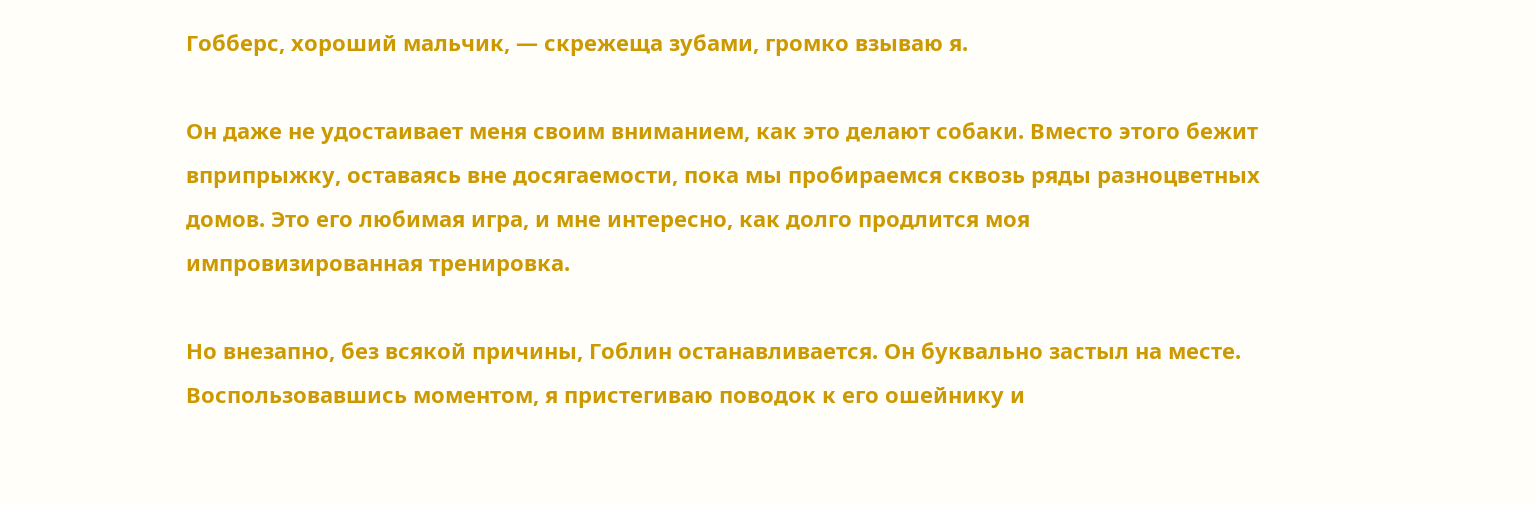Гобберс, хороший мальчик, — скрежеща зубами, громко взываю я.

Он даже не удостаивает меня своим вниманием, как это делают собаки. Вместо этого бежит вприпрыжку, оставаясь вне досягаемости, пока мы пробираемся сквозь ряды разноцветных домов. Это его любимая игра, и мне интересно, как долго продлится моя импровизированная тренировка.

Но внезапно, без всякой причины, Гоблин останавливается. Он буквально застыл на месте. Воспользовавшись моментом, я пристегиваю поводок к его ошейнику и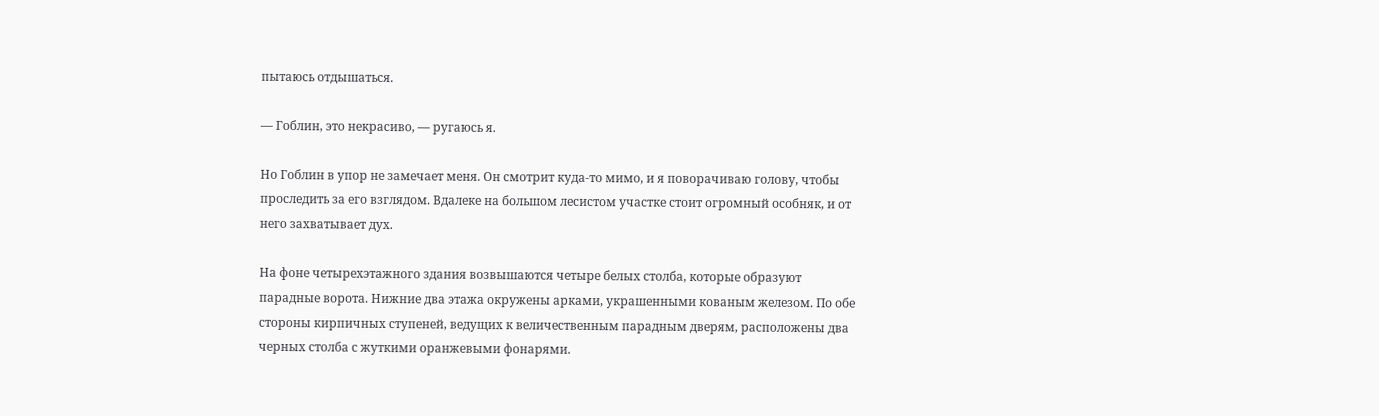пытаюсь отдышаться.

— Гоблин, это некрасиво, — ругаюсь я.

Но Гоблин в упор не замечает меня. Он смотрит куда-то мимо, и я поворачиваю голову, чтобы проследить за его взглядом. Вдалеке на большом лесистом участке стоит огромный особняк, и от него захватывает дух.

На фоне четырехэтажного здания возвышаются четыре белых столба, которые образуют парадные ворота. Нижние два этажа окружены арками, украшенными кованым железом. По обе стороны кирпичных ступеней, ведущих к величественным парадным дверям, расположены два черных столба с жуткими оранжевыми фонарями.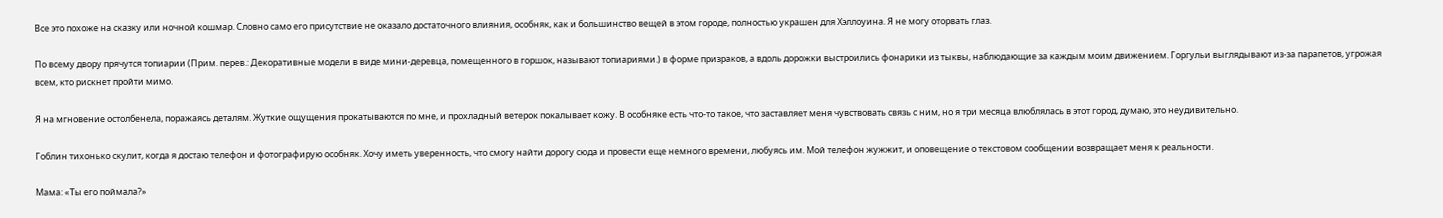Все это похоже на сказку или ночной кошмар. Словно само его присутствие не оказало достаточного влияния, особняк, как и большинство вещей в этом городе, полностью украшен для Хэллоуина. Я не могу оторвать глаз.

По всему двору прячутся топиарии (Прим. перев.: Декоративные модели в виде мини-деревца, помещенного в горшок, называют топиариями.) в форме призраков, а вдоль дорожки выстроились фонарики из тыквы, наблюдающие за каждым моим движением. Горгульи выглядывают из-за парапетов, угрожая всем, кто рискнет пройти мимо.

Я на мгновение остолбенела, поражаясь деталям. Жуткие ощущения прокатываются по мне, и прохладный ветерок покалывает кожу. В особняке есть что-то такое, что заставляет меня чувствовать связь с ним, но я три месяца влюблялась в этот город, думаю, это неудивительно.

Гоблин тихонько скулит, когда я достаю телефон и фотографирую особняк. Хочу иметь уверенность, что смогу найти дорогу сюда и провести еще немного времени, любуясь им. Мой телефон жужжит, и оповещение о текстовом сообщении возвращает меня к реальности.

Мама: «Ты его поймала?»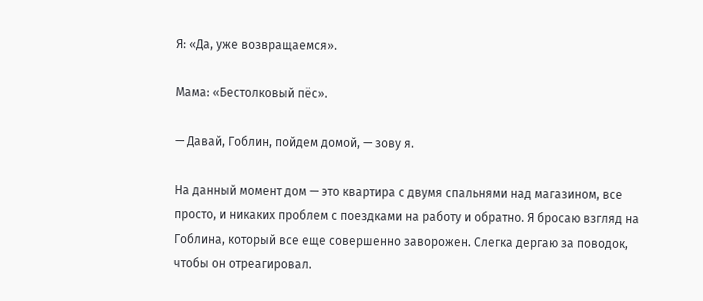Я: «Да, уже возвращаемся».

Мама: «Бестолковый пёс».

— Давай, Гоблин, пойдем домой, — зову я.

На данный момент дом — это квартира с двумя спальнями над магазином, все просто, и никаких проблем с поездками на работу и обратно. Я бросаю взгляд на Гоблина, который все еще совершенно заворожен. Слегка дергаю за поводок, чтобы он отреагировал.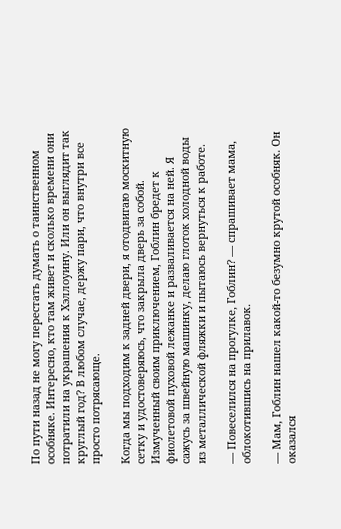По пути назад не могу перестать думать о таинственном особняке. Интересно, кто там живет и сколько времени они потратили на украшения к Хэллоуину. Или он выглядит так круглый год? В любом случае, держу пари, что внутри все просто потрясающе.

Когда мы подходим к задней двери, я отодвигаю москитную сетку и удостоверяюсь, что закрыла дверь за собой. Измученный своим приключением, Гоблин бредет к фиолетовой пуховой лежанке и разваливается на ней. Я сажусь за швейную машинку, делаю глоток холодной воды из металлической фляжки и пытаюсь вернуться к работе.

— Повеселился на прогулке, Гоблин? — спрашивает мама, облокотившись на прилавок.

— Мам, Гоблин нашел какой-то безумно крутой особняк. Он оказался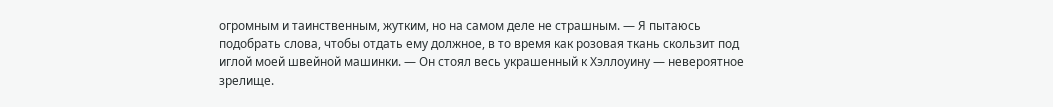огромным и таинственным, жутким, но на самом деле не страшным. — Я пытаюсь подобрать слова, чтобы отдать ему должное, в то время как розовая ткань скользит под иглой моей швейной машинки. — Он стоял весь украшенный к Хэллоуину — невероятное зрелище.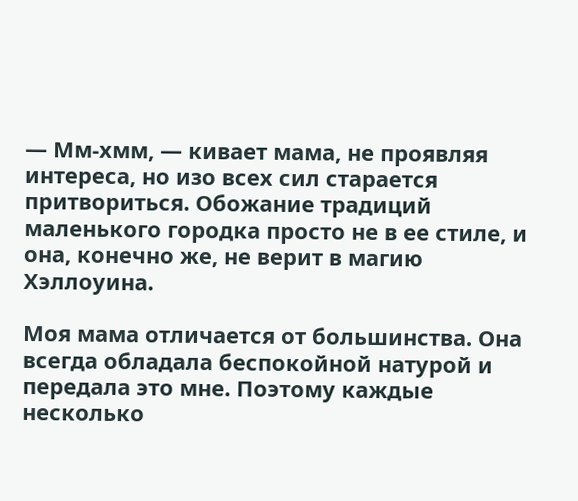— Мм-хмм, — кивает мама, не проявляя интереса, но изо всех сил старается притвориться. Обожание традиций маленького городка просто не в ее стиле, и она, конечно же, не верит в магию Хэллоуина.

Моя мама отличается от большинства. Она всегда обладала беспокойной натурой и передала это мне. Поэтому каждые несколько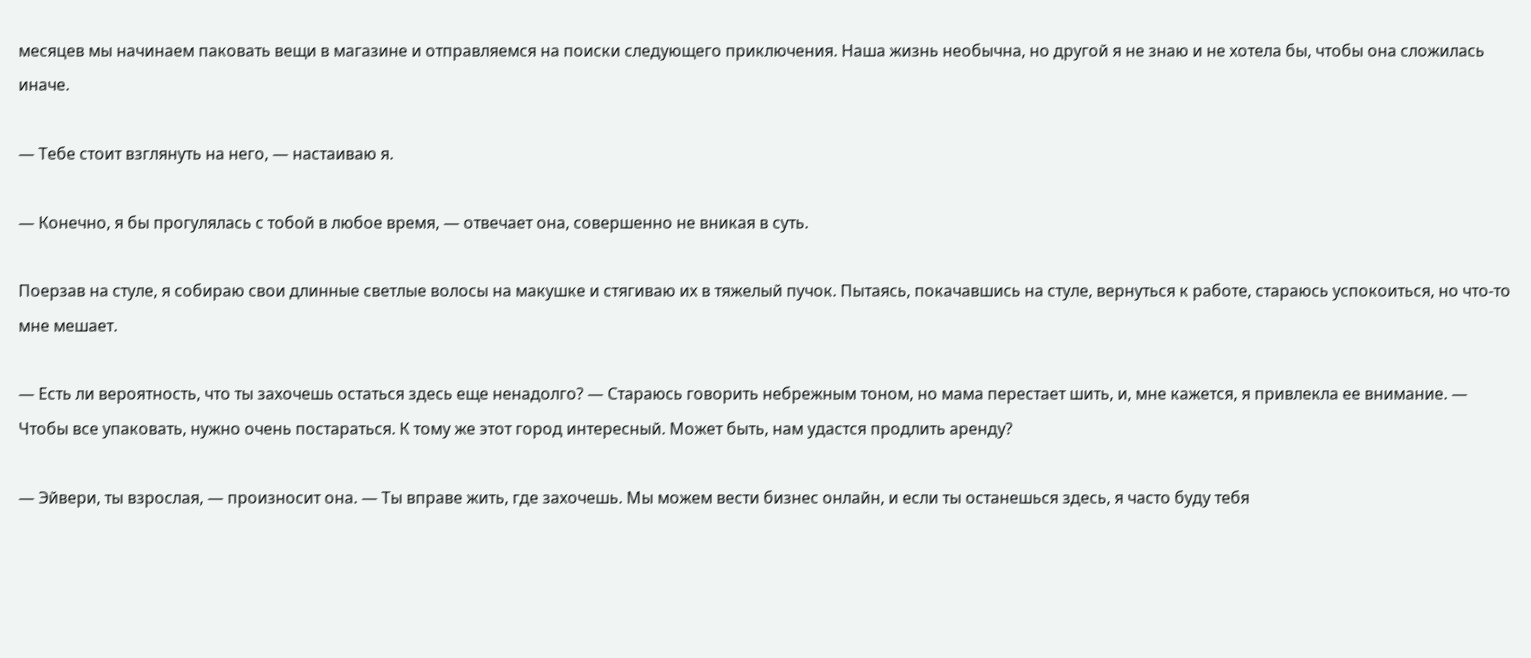месяцев мы начинаем паковать вещи в магазине и отправляемся на поиски следующего приключения. Наша жизнь необычна, но другой я не знаю и не хотела бы, чтобы она сложилась иначе.

— Тебе стоит взглянуть на него, — настаиваю я.

— Конечно, я бы прогулялась с тобой в любое время, — отвечает она, совершенно не вникая в суть.

Поерзав на стуле, я собираю свои длинные светлые волосы на макушке и стягиваю их в тяжелый пучок. Пытаясь, покачавшись на стуле, вернуться к работе, стараюсь успокоиться, но что-то мне мешает.

— Есть ли вероятность, что ты захочешь остаться здесь еще ненадолго? — Стараюсь говорить небрежным тоном, но мама перестает шить, и, мне кажется, я привлекла ее внимание. — Чтобы все упаковать, нужно очень постараться. К тому же этот город интересный. Может быть, нам удастся продлить аренду?

— Эйвери, ты взрослая, — произносит она. — Ты вправе жить, где захочешь. Мы можем вести бизнес онлайн, и если ты останешься здесь, я часто буду тебя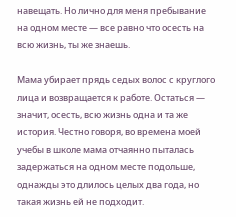навещать. Но лично для меня пребывание на одном месте — все равно что осесть на всю жизнь, ты же знаешь.

Мама убирает прядь седых волос с круглого лица и возвращается к работе. Остаться — значит, осесть, всю жизнь одна и та же история. Честно говоря, во времена моей учебы в школе мама отчаянно пыталась задержаться на одном месте подольше, однажды это длилось целых два года, но такая жизнь ей не подходит.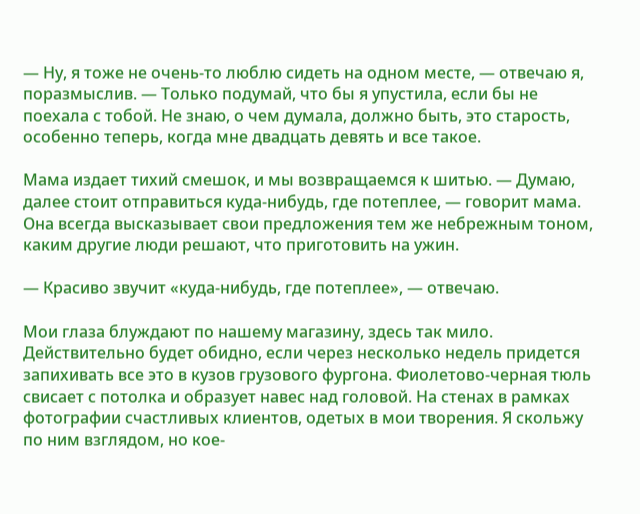— Ну, я тоже не очень-то люблю сидеть на одном месте, — отвечаю я, поразмыслив. — Только подумай, что бы я упустила, если бы не поехала с тобой. Не знаю, о чем думала, должно быть, это старость, особенно теперь, когда мне двадцать девять и все такое.

Мама издает тихий смешок, и мы возвращаемся к шитью. — Думаю, далее стоит отправиться куда-нибудь, где потеплее, — говорит мама. Она всегда высказывает свои предложения тем же небрежным тоном, каким другие люди решают, что приготовить на ужин.

— Красиво звучит «куда-нибудь, где потеплее», — отвечаю.

Мои глаза блуждают по нашему магазину, здесь так мило. Действительно будет обидно, если через несколько недель придется запихивать все это в кузов грузового фургона. Фиолетово-черная тюль свисает с потолка и образует навес над головой. На стенах в рамках фотографии счастливых клиентов, одетых в мои творения. Я скольжу по ним взглядом, но кое-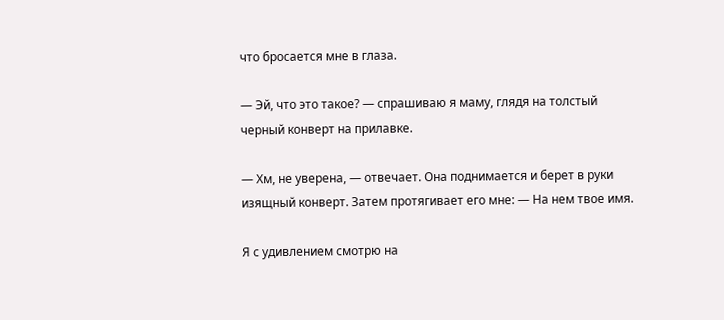что бросается мне в глаза.

— Эй, что это такое? — спрашиваю я маму, глядя на толстый черный конверт на прилавке.

— Хм, не уверена, — отвечает. Она поднимается и берет в руки изящный конверт. Затем протягивает его мне: — На нем твое имя.

Я с удивлением смотрю на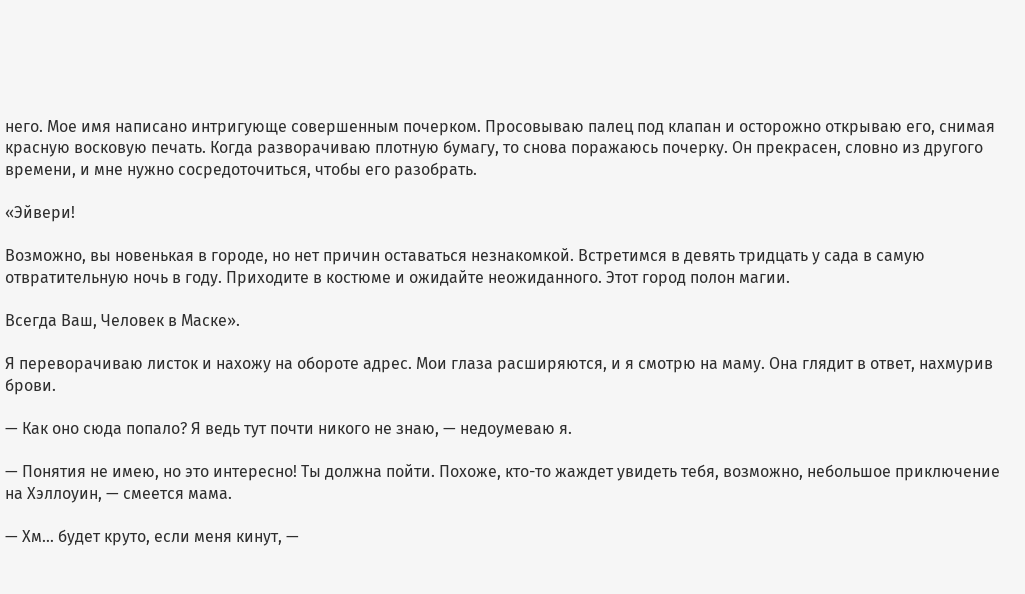него. Мое имя написано интригующе совершенным почерком. Просовываю палец под клапан и осторожно открываю его, снимая красную восковую печать. Когда разворачиваю плотную бумагу, то снова поражаюсь почерку. Он прекрасен, словно из другого времени, и мне нужно сосредоточиться, чтобы его разобрать.

«Эйвери!

Возможно, вы новенькая в городе, но нет причин оставаться незнакомкой. Встретимся в девять тридцать у сада в самую отвратительную ночь в году. Приходите в костюме и ожидайте неожиданного. Этот город полон магии.

Всегда Ваш, Человек в Маске».

Я переворачиваю листок и нахожу на обороте адрес. Мои глаза расширяются, и я смотрю на маму. Она глядит в ответ, нахмурив брови.

— Как оно сюда попало? Я ведь тут почти никого не знаю, — недоумеваю я.

— Понятия не имею, но это интересно! Ты должна пойти. Похоже, кто-то жаждет увидеть тебя, возможно, небольшое приключение на Хэллоуин, — смеется мама.

— Хм… будет круто, если меня кинут, —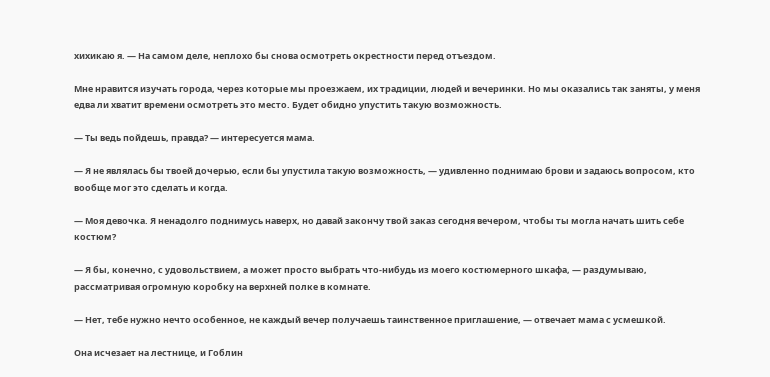хихикаю я. — На самом деле, неплохо бы снова осмотреть окрестности перед отъездом.

Мне нравится изучать города, через которые мы проезжаем, их традиции, людей и вечеринки. Но мы оказались так заняты, у меня едва ли хватит времени осмотреть это место. Будет обидно упустить такую возможность.

— Ты ведь пойдешь, правда? — интересуется мама.

— Я не являлась бы твоей дочерью, если бы упустила такую возможность, — удивленно поднимаю брови и задаюсь вопросом, кто вообще мог это сделать и когда.

— Моя девочка. Я ненадолго поднимусь наверх, но давай закончу твой заказ сегодня вечером, чтобы ты могла начать шить себе костюм?

— Я бы, конечно, с удовольствием, а может просто выбрать что-нибудь из моего костюмерного шкафа, — раздумываю, рассматривая огромную коробку на верхней полке в комнате.

— Нет, тебе нужно нечто особенное, не каждый вечер получаешь таинственное приглашение, — отвечает мама с усмешкой.

Она исчезает на лестнице, и Гоблин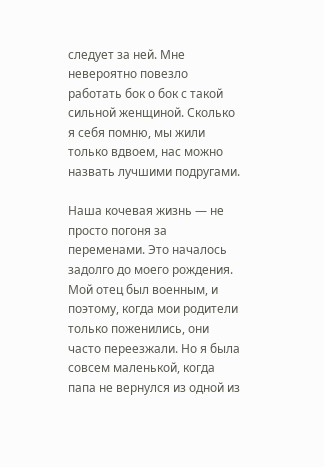следует за ней. Мне невероятно повезло работать бок о бок с такой сильной женщиной. Сколько я себя помню, мы жили только вдвоем, нас можно назвать лучшими подругами.

Наша кочевая жизнь — не просто погоня за переменами. Это началось задолго до моего рождения. Мой отец был военным, и поэтому, когда мои родители только поженились, они часто переезжали. Но я была совсем маленькой, когда папа не вернулся из одной из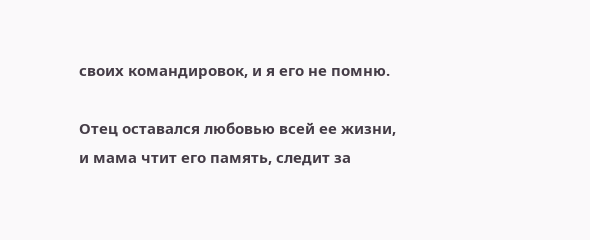своих командировок, и я его не помню.

Отец оставался любовью всей ее жизни, и мама чтит его память, следит за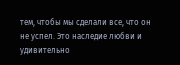тем, чтобы мы сделали все, что он не успел. Это наследие любви и удивительно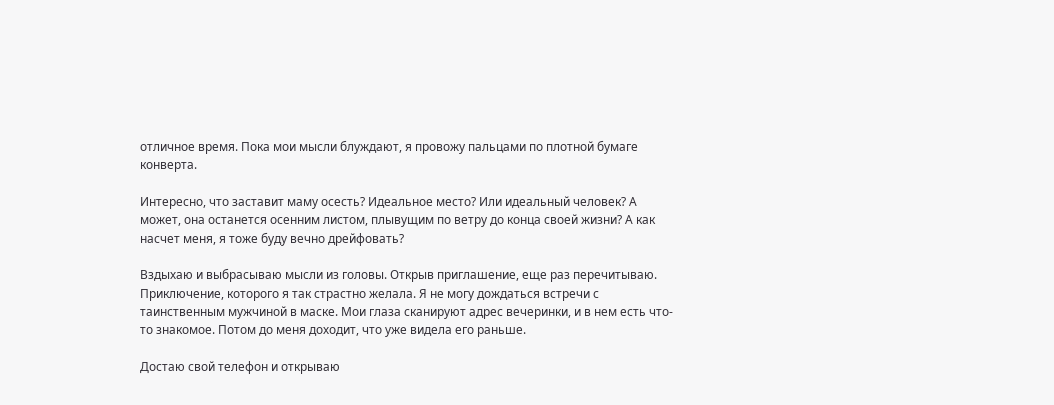отличное время. Пока мои мысли блуждают, я провожу пальцами по плотной бумаге конверта.

Интересно, что заставит маму осесть? Идеальное место? Или идеальный человек? А может, она останется осенним листом, плывущим по ветру до конца своей жизни? А как насчет меня, я тоже буду вечно дрейфовать?

Вздыхаю и выбрасываю мысли из головы. Открыв приглашение, еще раз перечитываю. Приключение, которого я так страстно желала. Я не могу дождаться встречи с таинственным мужчиной в маске. Мои глаза сканируют адрес вечеринки, и в нем есть что-то знакомое. Потом до меня доходит, что уже видела его раньше.

Достаю свой телефон и открываю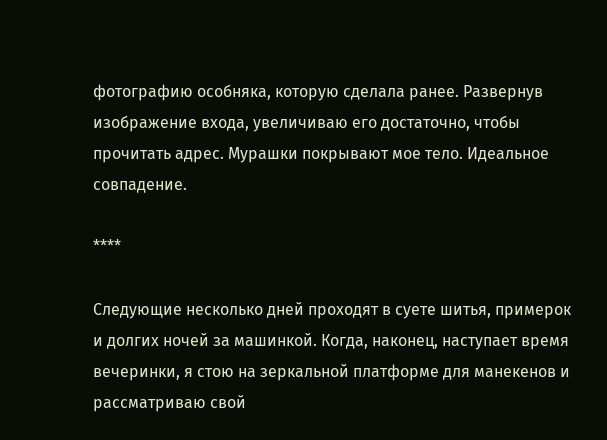фотографию особняка, которую сделала ранее. Развернув изображение входа, увеличиваю его достаточно, чтобы прочитать адрес. Мурашки покрывают мое тело. Идеальное совпадение.

****

Следующие несколько дней проходят в суете шитья, примерок и долгих ночей за машинкой. Когда, наконец, наступает время вечеринки, я стою на зеркальной платформе для манекенов и рассматриваю свой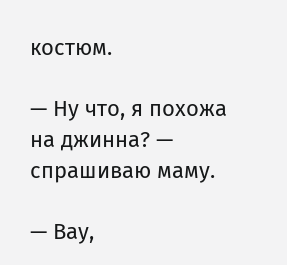костюм.

— Ну что, я похожа на джинна? — спрашиваю маму.

— Вау,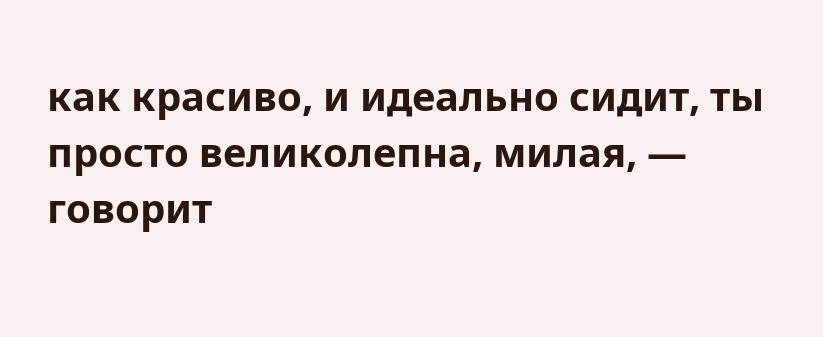как красиво, и идеально сидит, ты просто великолепна, милая, — говорит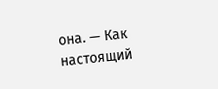она. — Как настоящий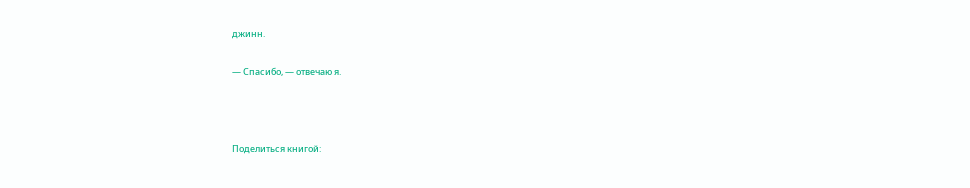джинн.

— Спасибо, — отвечаю я.



Поделиться книгой: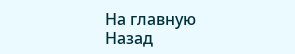На главную
Назад